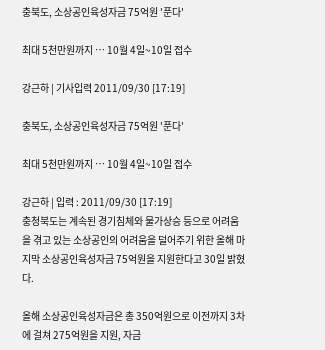충북도, 소상공인육성자금 75억원 '푼다'

최대 5천만원까지 … 10월 4일~10일 접수

강근하 | 기사입력 2011/09/30 [17:19]

충북도, 소상공인육성자금 75억원 '푼다'

최대 5천만원까지 … 10월 4일~10일 접수

강근하 | 입력 : 2011/09/30 [17:19]
충청북도는 계속된 경기침체와 물가상승 등으로 어려움을 겪고 있는 소상공인의 어려움을 덜어주기 위한 올해 마지막 소상공인육성자금 75억원을 지원한다고 30일 밝혔다.

올해 소상공인육성자금은 총 350억원으로 이전까지 3차에 걸쳐 275억원을 지원, 자금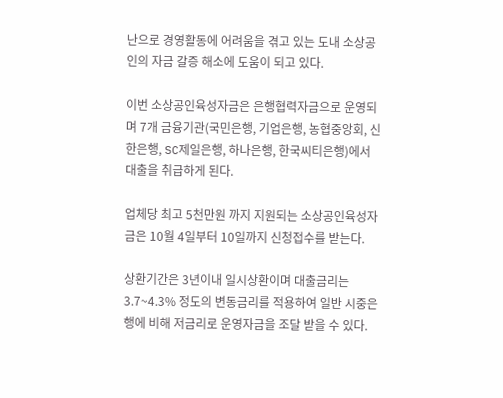난으로 경영활동에 어려움을 겪고 있는 도내 소상공인의 자금 갈증 해소에 도움이 되고 있다.

이번 소상공인육성자금은 은행협력자금으로 운영되며 7개 금융기관(국민은행, 기업은행, 농협중앙회, 신한은행, SC제일은행, 하나은행, 한국씨티은행)에서 대출을 취급하게 된다.

업체당 최고 5천만원 까지 지원되는 소상공인육성자금은 10월 4일부터 10일까지 신청접수를 받는다.

상환기간은 3년이내 일시상환이며 대출금리는 3.7~4.3% 정도의 변동금리를 적용하여 일반 시중은행에 비해 저금리로 운영자금을 조달 받을 수 있다.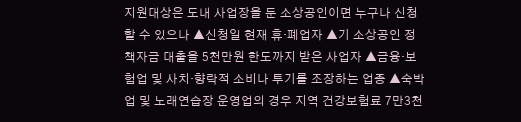지원대상은 도내 사업장을 둔 소상공인이면 누구나 신청할 수 있으나 ▲신청일 현재 휴·폐업자 ▲기 소상공인 정책자금 대출을 5천만원 한도까지 받은 사업자 ▲금융·보험업 및 사치·향락적 소비나 투기를 조장하는 업종 ▲숙박업 및 노래연습장 운영업의 경우 지역 건강보험료 7만3천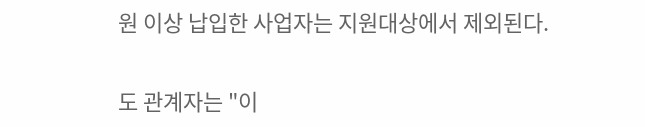원 이상 납입한 사업자는 지원대상에서 제외된다.

도 관계자는 "이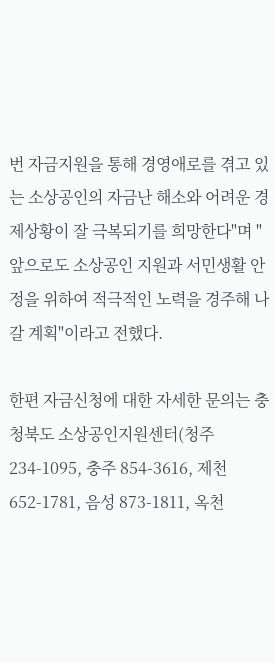번 자금지원을 통해 경영애로를 겪고 있는 소상공인의 자금난 해소와 어려운 경제상황이 잘 극복되기를 희망한다"며 "앞으로도 소상공인 지원과 서민생활 안정을 위하여 적극적인 노력을 경주해 나갈 계획"이라고 전했다.

한편 자금신청에 대한 자세한 문의는 충청북도 소상공인지원센터(청주 234-1095, 충주 854-3616, 제천 652-1781, 음성 873-1811, 옥천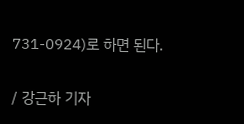731-0924)로 하면 된다.

/ 강근하 기자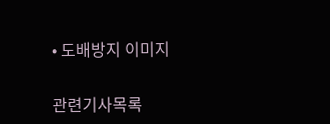• 도배방지 이미지

관련기사목록